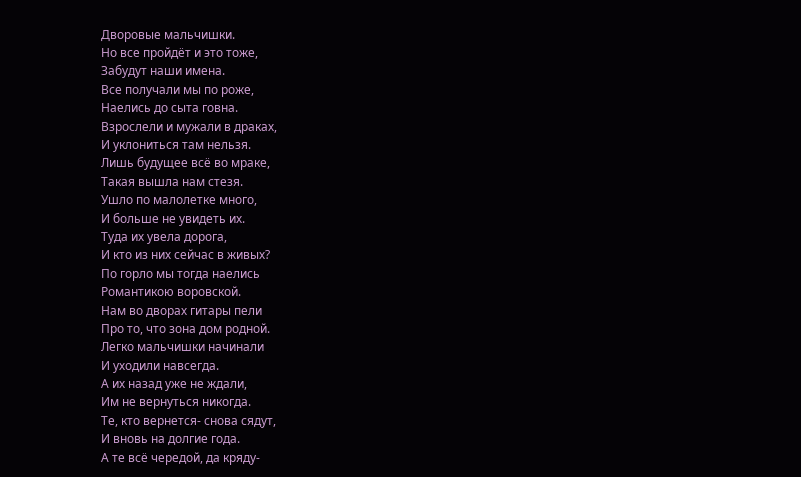Дворовые мальчишки.
Но все пройдёт и это тоже,
Забудут наши имена.
Все получали мы по роже,
Наелись до сыта говна.
Взрослели и мужали в драках,
И уклониться там нельзя.
Лишь будущее всё во мраке,
Такая вышла нам стезя.
Ушло по малолетке много,
И больше не увидеть их.
Туда их увела дорога,
И кто из них сейчас в живых?
По горло мы тогда наелись
Романтикою воровской.
Нам во дворах гитары пели
Про то, что зона дом родной.
Легко мальчишки начинали
И уходили навсегда.
А их назад уже не ждали,
Им не вернуться никогда.
Те, кто вернется- снова сядут,
И вновь на долгие года.
А те всё чередой, да кряду-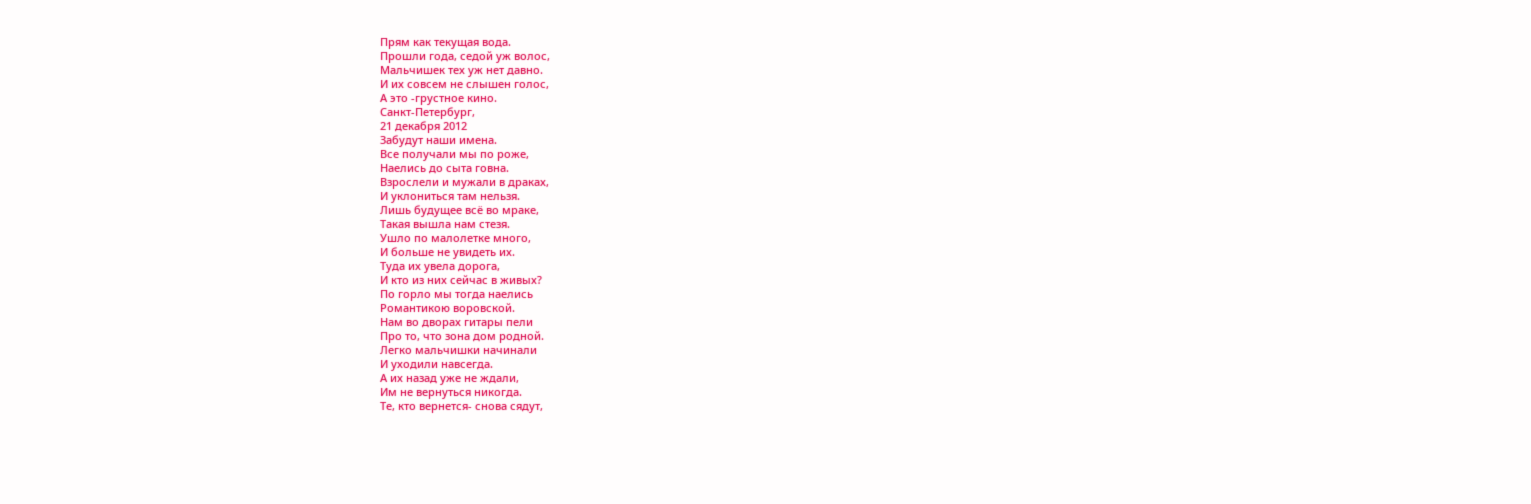Прям как текущая вода.
Прошли года, седой уж волос,
Мальчишек тех уж нет давно.
И их совсем не слышен голос,
А это -грустное кино.
Санкт-Петербург,
21 декабря 2012
Забудут наши имена.
Все получали мы по роже,
Наелись до сыта говна.
Взрослели и мужали в драках,
И уклониться там нельзя.
Лишь будущее всё во мраке,
Такая вышла нам стезя.
Ушло по малолетке много,
И больше не увидеть их.
Туда их увела дорога,
И кто из них сейчас в живых?
По горло мы тогда наелись
Романтикою воровской.
Нам во дворах гитары пели
Про то, что зона дом родной.
Легко мальчишки начинали
И уходили навсегда.
А их назад уже не ждали,
Им не вернуться никогда.
Те, кто вернется- снова сядут,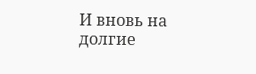И вновь на долгие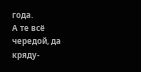года.
А те всё чередой, да кряду-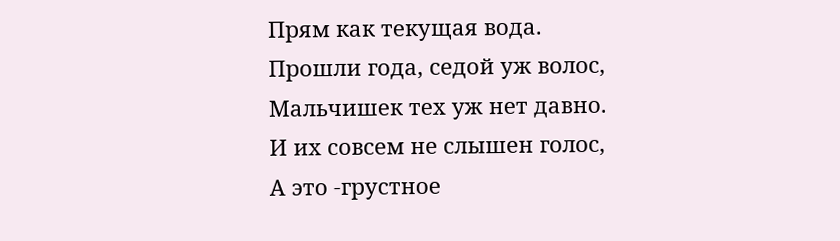Прям как текущая вода.
Прошли года, седой уж волос,
Мальчишек тех уж нет давно.
И их совсем не слышен голос,
А это -грустное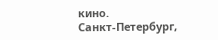кино.
Санкт-Петербург,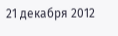21 декабря 2012